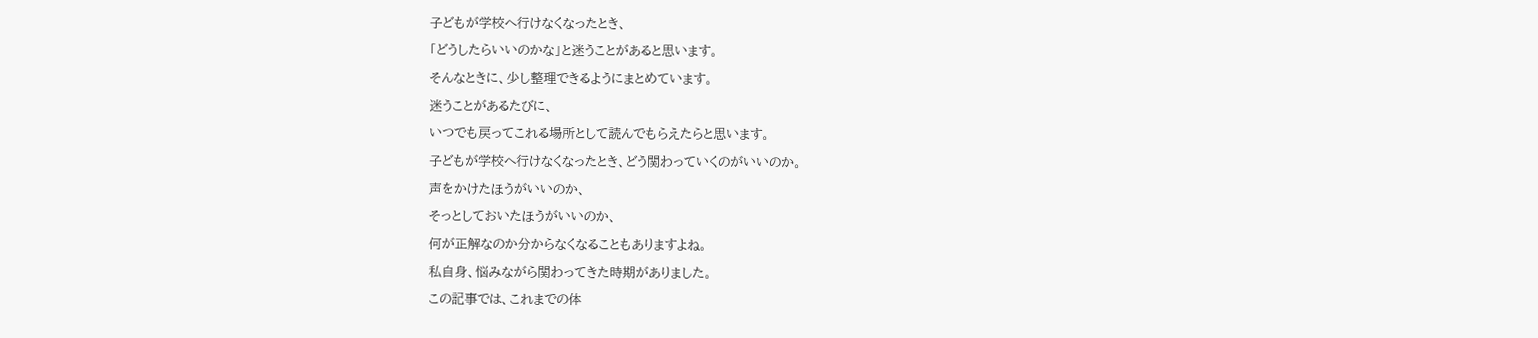子どもが学校へ行けなくなったとき、
「どうしたらいいのかな」と迷うことがあると思います。
そんなときに、少し整理できるようにまとめています。
迷うことがあるたびに、
いつでも戻ってこれる場所として読んでもらえたらと思います。
子どもが学校へ行けなくなったとき、どう関わっていくのがいいのか。
声をかけたほうがいいのか、
そっとしておいたほうがいいのか、
何が正解なのか分からなくなることもありますよね。
私自身、悩みながら関わってきた時期がありました。
この記事では、これまでの体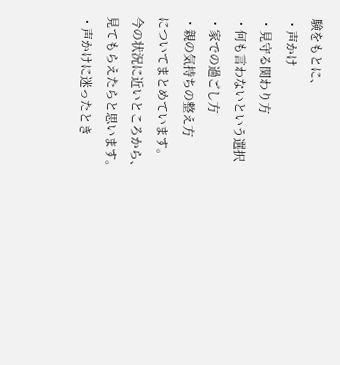験をもとに、
・声かけ
・見守る関わり方
・何も言わないという選択
・家での過ごし方
・親の気持ちの整え方
についてまとめています。
今の状況に近いところから、
見てもらえたらと思います。
・声かけに迷ったとき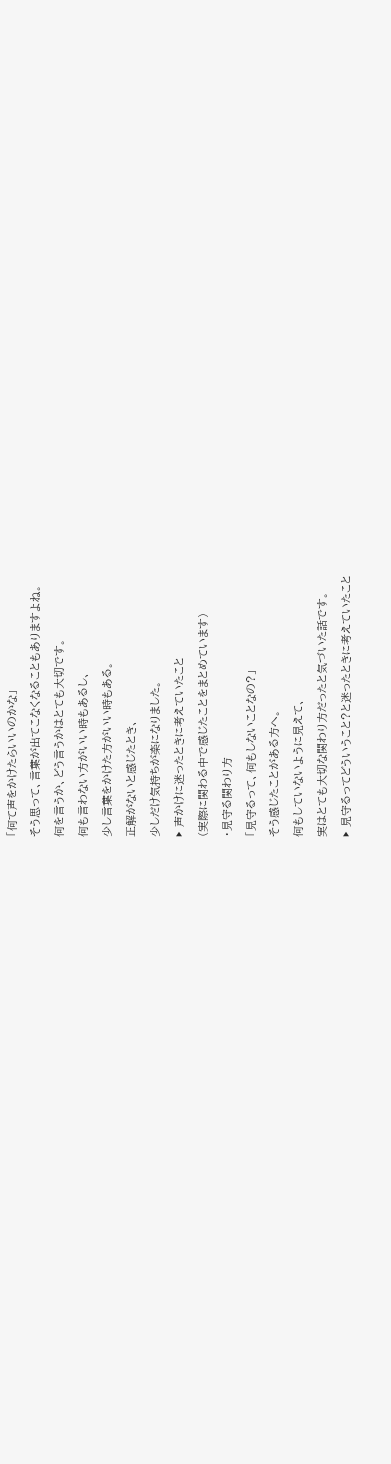「何て声をかけたらいいのかな」
そう思って、言葉が出てこなくなることもありますよね。
何を言うか、どう言うかはとても大切です。
何も言わない方がいい時もあるし、
少し言葉をかけた方がいい時もある。
正解がないと感じたとき、
少しだけ気持ちが楽になりました。
▶ 声かけに迷ったときに考えていたこと
(実際に関わる中で感じたことをまとめています)
・見守る関わり方
「見守るって、何もしないことなの?」
そう感じたことがある方へ。
何もしていないように見えて、
実はとても大切な関わり方だったと気づいた話です。
▶ 見守るってどういうこと?と迷ったときに考えていたこと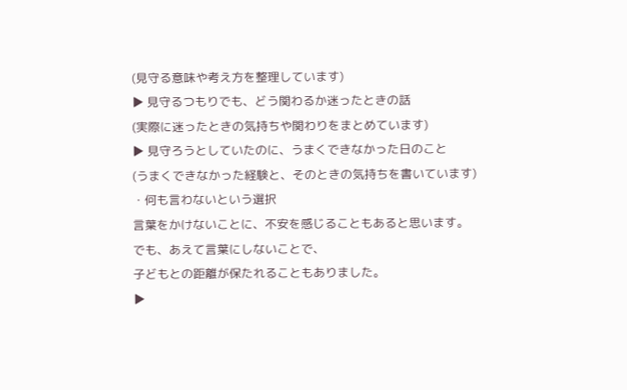(見守る意味や考え方を整理しています)
▶ 見守るつもりでも、どう関わるか迷ったときの話
(実際に迷ったときの気持ちや関わりをまとめています)
▶ 見守ろうとしていたのに、うまくできなかった日のこと
(うまくできなかった経験と、そのときの気持ちを書いています)
・何も言わないという選択
言葉をかけないことに、不安を感じることもあると思います。
でも、あえて言葉にしないことで、
子どもとの距離が保たれることもありました。
▶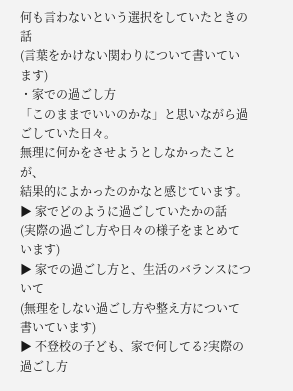何も言わないという選択をしていたときの話
(言葉をかけない関わりについて書いています)
・家での過ごし方
「このままでいいのかな」と思いながら過ごしていた日々。
無理に何かをさせようとしなかったことが、
結果的によかったのかなと感じています。
▶ 家でどのように過ごしていたかの話
(実際の過ごし方や日々の様子をまとめています)
▶ 家での過ごし方と、生活のバランスについて
(無理をしない過ごし方や整え方について書いています)
▶ 不登校の子ども、家で何してる?実際の過ごし方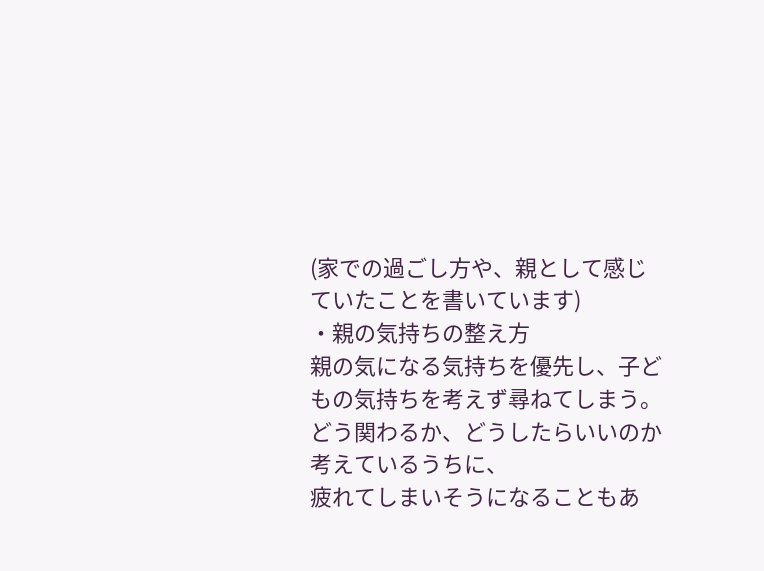(家での過ごし方や、親として感じていたことを書いています)
・親の気持ちの整え方
親の気になる気持ちを優先し、子どもの気持ちを考えず尋ねてしまう。
どう関わるか、どうしたらいいのか考えているうちに、
疲れてしまいそうになることもあ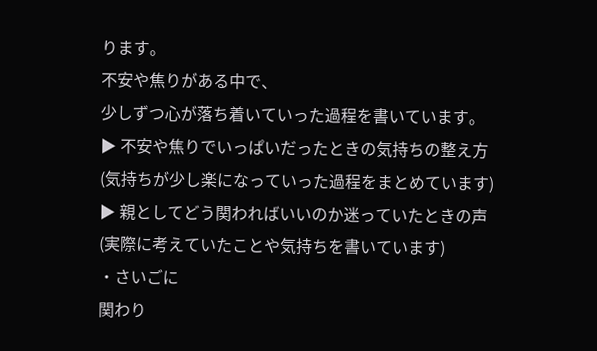ります。
不安や焦りがある中で、
少しずつ心が落ち着いていった過程を書いています。
▶ 不安や焦りでいっぱいだったときの気持ちの整え方
(気持ちが少し楽になっていった過程をまとめています)
▶ 親としてどう関わればいいのか迷っていたときの声
(実際に考えていたことや気持ちを書いています)
・さいごに
関わり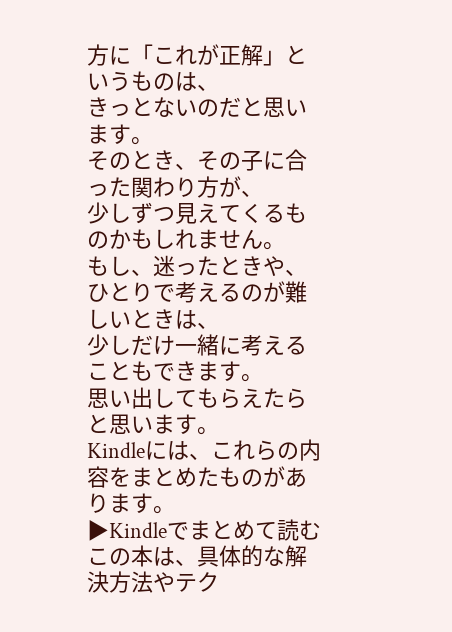方に「これが正解」というものは、
きっとないのだと思います。
そのとき、その子に合った関わり方が、
少しずつ見えてくるものかもしれません。
もし、迷ったときや、
ひとりで考えるのが難しいときは、
少しだけ一緒に考えることもできます。
思い出してもらえたらと思います。
Kindleには、これらの内容をまとめたものがあります。
▶Kindleでまとめて読む
この本は、具体的な解決方法やテク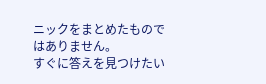ニックをまとめたものではありません。
すぐに答えを見つけたい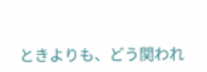ときよりも、どう関われ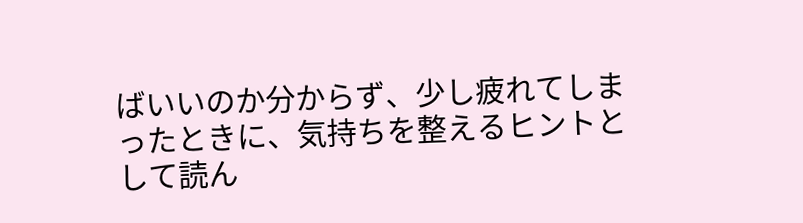ばいいのか分からず、少し疲れてしまったときに、気持ちを整えるヒントとして読ん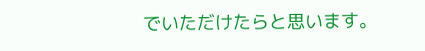でいただけたらと思います。